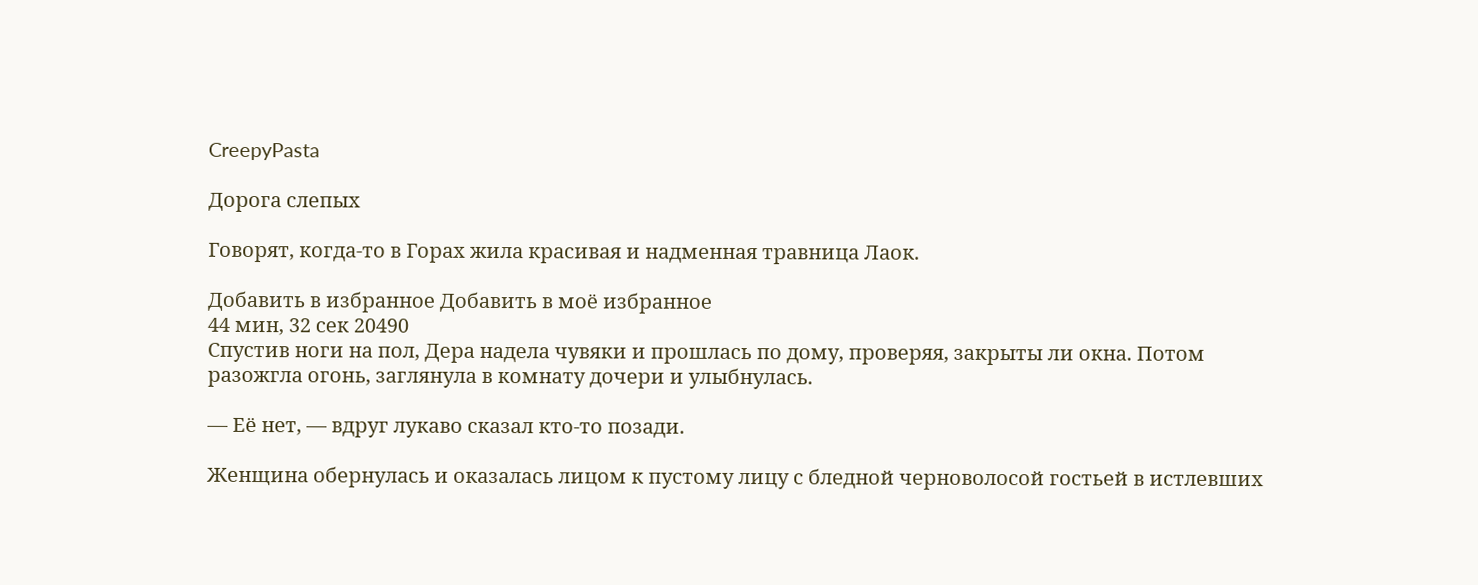CreepyPasta

Дорога слепых

Говорят, когда-то в Горах жила красивая и надменная травница Лаок.

Добавить в избранное Добавить в моё избранное
44 мин, 32 сек 20490
Спустив ноги на пол, Дера надела чувяки и прошлась по дому, проверяя, закрыты ли окна. Потом разожгла огонь, заглянула в комнату дочери и улыбнулась.

— Её нет, — вдруг лукаво сказал кто-то позади.

Женщина обернулась и оказалась лицом к пустому лицу с бледной черноволосой гостьей в истлевших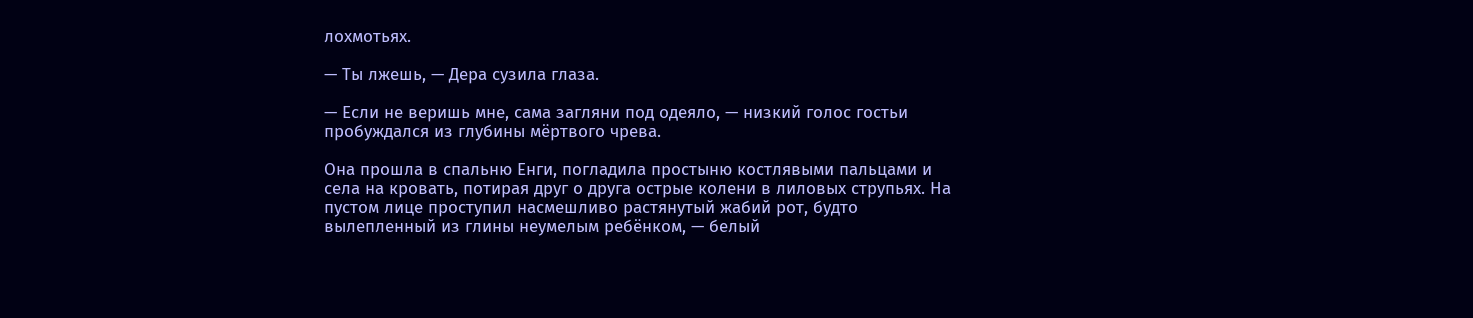лохмотьях.

— Ты лжешь, — Дера сузила глаза.

— Если не веришь мне, сама загляни под одеяло, — низкий голос гостьи пробуждался из глубины мёртвого чрева.

Она прошла в спальню Енги, погладила простыню костлявыми пальцами и села на кровать, потирая друг о друга острые колени в лиловых струпьях. На пустом лице проступил насмешливо растянутый жабий рот, будто вылепленный из глины неумелым ребёнком, — белый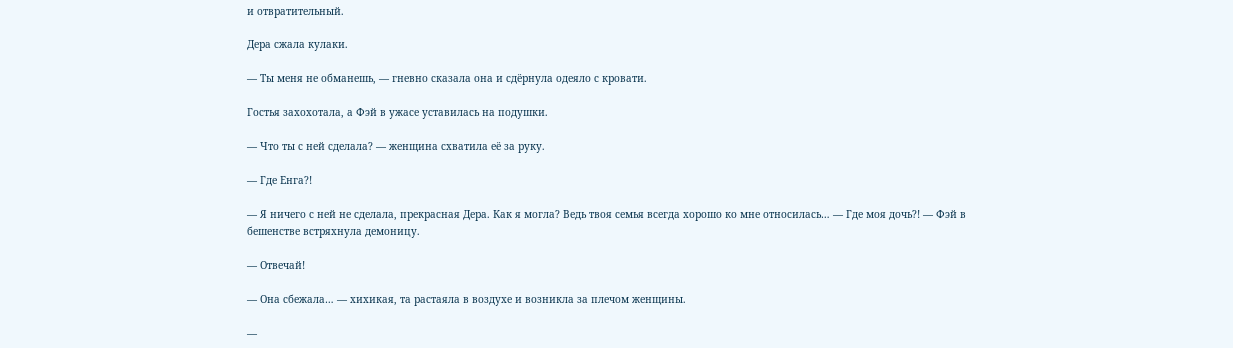и отвратительный.

Дера сжала кулаки.

— Ты меня не обманешь, — гневно сказала она и сдёрнула одеяло с кровати.

Гостья захохотала, а Фэй в ужасе уставилась на подушки.

— Что ты с ней сделала? — женщина схватила её за руку.

— Где Енга?!

— Я ничего с ней не сделала, прекрасная Дера. Как я могла? Ведь твоя семья всегда хорошо ко мне относилась… — Где моя дочь?! — Фэй в бешенстве встряхнула демоницу.

— Отвечай!

— Она сбежала… — хихикая, та растаяла в воздухе и возникла за плечом женщины.

—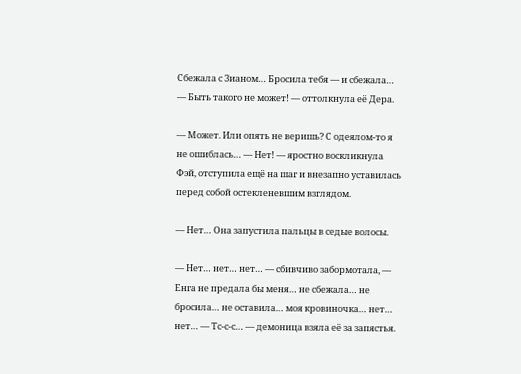Сбежала с Зианом… Бросила тебя — и сбежала… — Быть такого не может! — оттолкнула её Дера.

— Может. Или опять не веришь? С одеялом-то я не ошиблась… — Нет! — яростно воскликнула Фэй, отступила ещё на шаг и внезапно уставилась перед собой остекленевшим взглядом.

— Нет… Она запустила пальцы в седые волосы.

— Нет… нет… нет… — сбивчиво забормотала, — Енга не предала бы меня… не сбежала… не бросила… не оставила… моя кровиночка… нет… нет… — Тс-с-с… — демоница взяла её за запястья.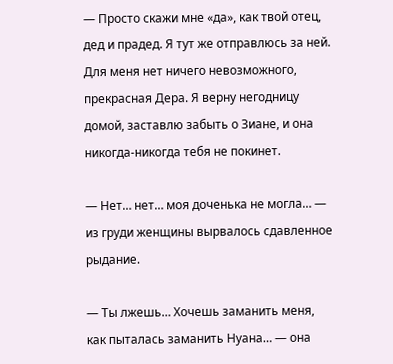— Просто скажи мне «да», как твой отец, дед и прадед. Я тут же отправлюсь за ней. Для меня нет ничего невозможного, прекрасная Дера. Я верну негодницу домой, заставлю забыть о Зиане, и она никогда-никогда тебя не покинет.

— Нет… нет… моя доченька не могла… — из груди женщины вырвалось сдавленное рыдание.

— Ты лжешь… Хочешь заманить меня, как пыталась заманить Нуана… — она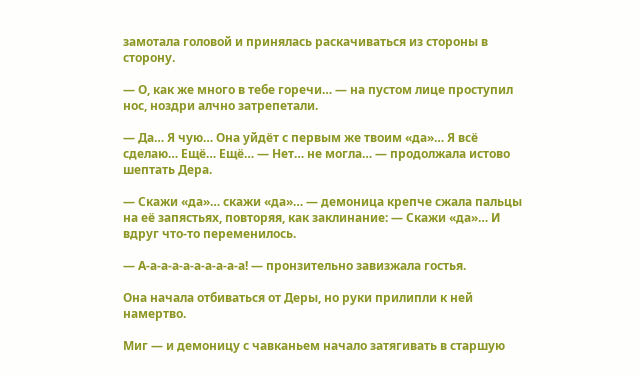замотала головой и принялась раскачиваться из стороны в сторону.

— О, как же много в тебе горечи… — на пустом лице проступил нос, ноздри алчно затрепетали.

— Да… Я чую… Она уйдёт с первым же твоим «да»… Я всё сделаю… Ещё… Ещё… — Нет… не могла… — продолжала истово шептать Дера.

— Скажи «да»… скажи «да»… — демоница крепче сжала пальцы на её запястьях, повторяя, как заклинание: — Скажи «да»… И вдруг что-то переменилось.

— А-а-а-а-а-а-а-а-а-а! — пронзительно завизжала гостья.

Она начала отбиваться от Деры, но руки прилипли к ней намертво.

Миг — и демоницу с чавканьем начало затягивать в старшую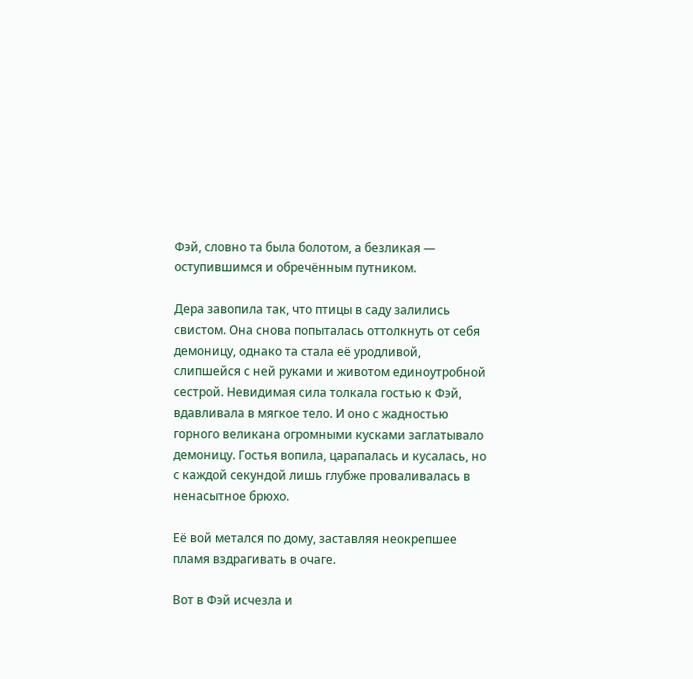Фэй, словно та была болотом, а безликая — оступившимся и обречённым путником.

Дера завопила так, что птицы в саду залились свистом. Она снова попыталась оттолкнуть от себя демоницу, однако та стала её уродливой, слипшейся с ней руками и животом единоутробной сестрой. Невидимая сила толкала гостью к Фэй, вдавливала в мягкое тело. И оно с жадностью горного великана огромными кусками заглатывало демоницу. Гостья вопила, царапалась и кусалась, но с каждой секундой лишь глубже проваливалась в ненасытное брюхо.

Её вой метался по дому, заставляя неокрепшее пламя вздрагивать в очаге.

Вот в Фэй исчезла и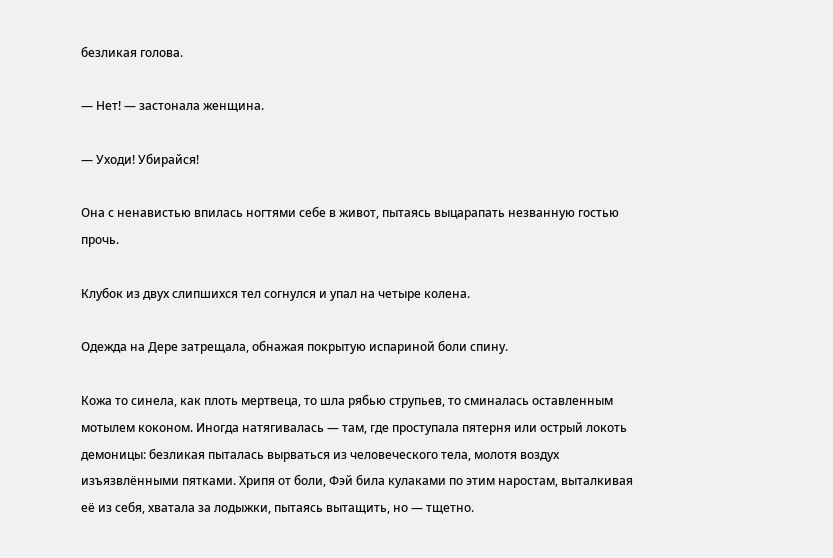безликая голова.

— Нет! — застонала женщина.

— Уходи! Убирайся!

Она с ненавистью впилась ногтями себе в живот, пытаясь выцарапать незванную гостью прочь.

Клубок из двух слипшихся тел согнулся и упал на четыре колена.

Одежда на Дере затрещала, обнажая покрытую испариной боли спину.

Кожа то синела, как плоть мертвеца, то шла рябью струпьев, то сминалась оставленным мотылем коконом. Иногда натягивалась — там, где проступала пятерня или острый локоть демоницы: безликая пыталась вырваться из человеческого тела, молотя воздух изъязвлёнными пятками. Хрипя от боли, Фэй била кулаками по этим наростам, выталкивая её из себя, хватала за лодыжки, пытаясь вытащить, но — тщетно.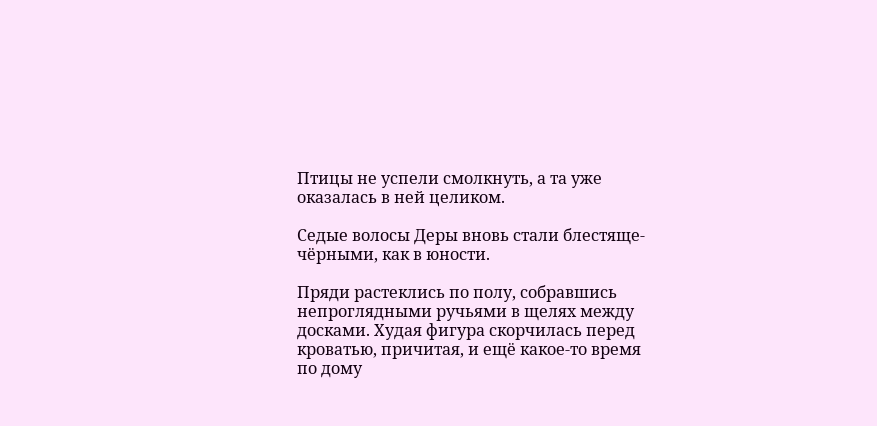Птицы не успели смолкнуть, а та уже оказалась в ней целиком.

Седые волосы Деры вновь стали блестяще-чёрными, как в юности.

Пряди растеклись по полу, собравшись непроглядными ручьями в щелях между досками. Худая фигура скорчилась перед кроватью, причитая, и ещё какое-то время по дому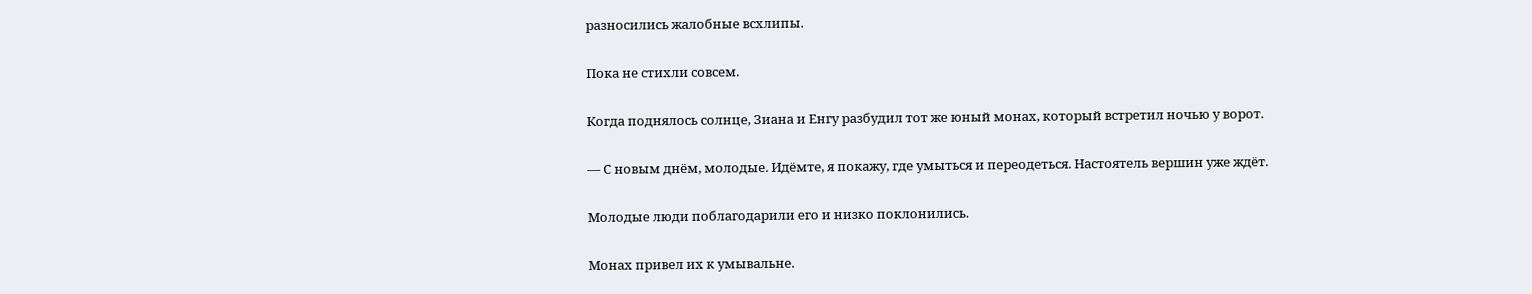разносились жалобные всхлипы.

Пока не стихли совсем.

Когда поднялось солнце, Зиана и Енгу разбудил тот же юный монах, который встретил ночью у ворот.

— С новым днём, молодые. Идёмте, я покажу, где умыться и переодеться. Настоятель вершин уже ждёт.

Молодые люди поблагодарили его и низко поклонились.

Монах привел их к умывальне.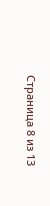Страница 8 из 13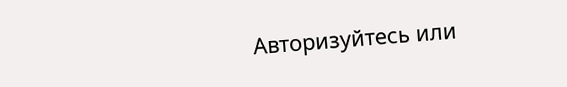Авторизуйтесь или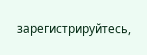зарегистрируйтесь,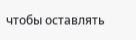чтобы оставлять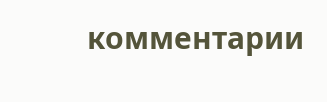комментарии